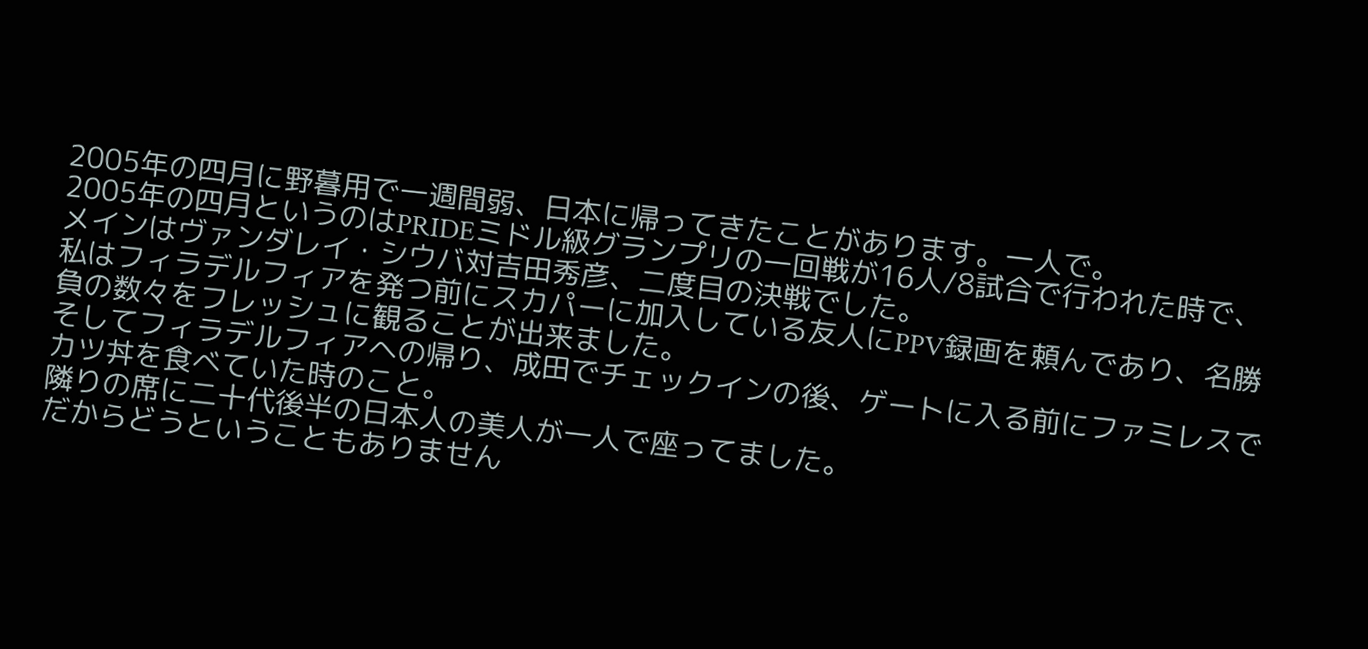2005年の四月に野暮用で一週間弱、日本に帰ってきたことがあります。一人で。
2005年の四月というのはPRIDEミドル級グランプリの一回戦が16人/8試合で行われた時で、メインはヴァンダレイ・シウバ対吉田秀彦、二度目の決戦でした。
私はフィラデルフィアを発つ前にスカパーに加入している友人にPPV録画を頼んであり、名勝負の数々をフレッシュに観ることが出来ました。
そしてフィラデルフィアへの帰り、成田でチェックインの後、ゲートに入る前にファミレスでカツ丼を食べていた時のこと。
隣りの席に二十代後半の日本人の美人が一人で座ってました。
だからどうということもありません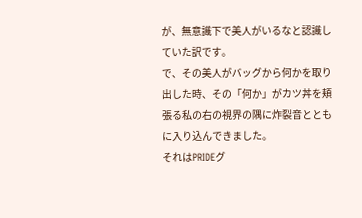が、無意識下で美人がいるなと認識していた訳です。
で、その美人がバッグから何かを取り出した時、その「何か」がカツ丼を頬張る私の右の視界の隅に炸裂音とともに入り込んできました。
それはPRIDEグ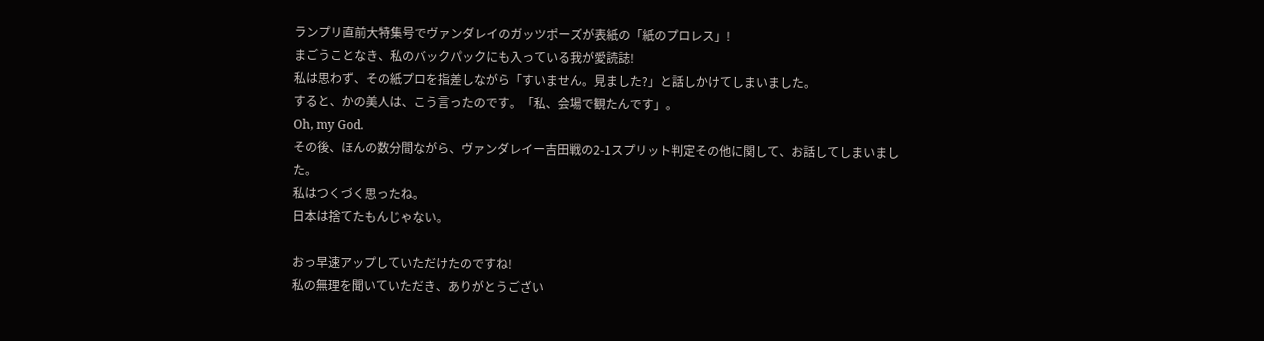ランプリ直前大特集号でヴァンダレイのガッツポーズが表紙の「紙のプロレス」!
まごうことなき、私のバックパックにも入っている我が愛読誌!
私は思わず、その紙プロを指差しながら「すいません。見ました?」と話しかけてしまいました。
すると、かの美人は、こう言ったのです。「私、会場で観たんです」。
Oh, my God.
その後、ほんの数分間ながら、ヴァンダレイー吉田戦の2-1スプリット判定その他に関して、お話してしまいました。
私はつくづく思ったね。
日本は捨てたもんじゃない。

おっ早速アップしていただけたのですね!
私の無理を聞いていただき、ありがとうござい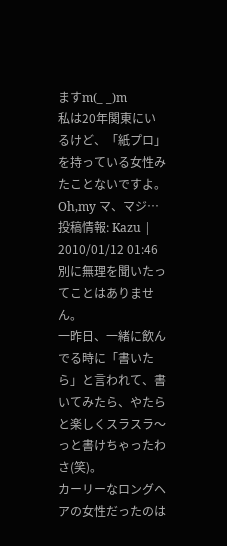ますm(_ _)m
私は20年関東にいるけど、「紙プロ」を持っている女性みたことないですよ。
Oh,my マ、マジ…
投稿情報: Kazu | 2010/01/12 01:46
別に無理を聞いたってことはありません。
一昨日、一緒に飲んでる時に「書いたら」と言われて、書いてみたら、やたらと楽しくスラスラ〜っと書けちゃったわさ(笑)。
カーリーなロングヘアの女性だったのは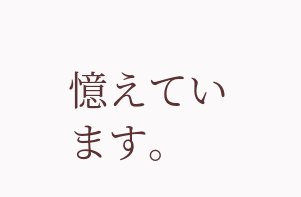憶えています。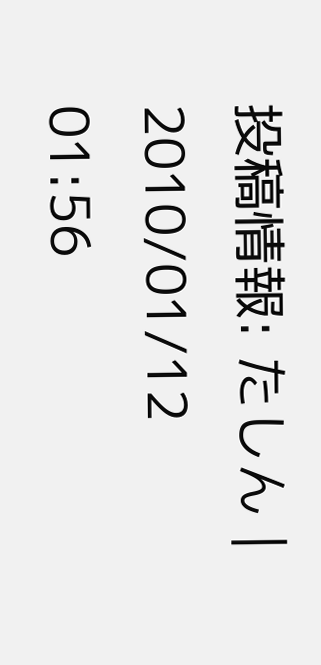投稿情報: たしん | 2010/01/12 01:56